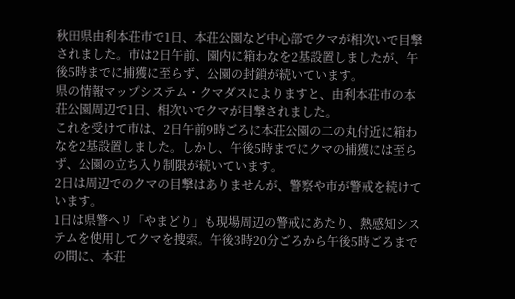秋田県由利本荘市で1日、本荘公園など中心部でクマが相次いで目撃されました。市は2日午前、園内に箱わなを2基設置しましたが、午後5時までに捕獲に至らず、公園の封鎖が続いています。
県の情報マップシステム・クマダスによりますと、由利本荘市の本荘公園周辺で1日、相次いでクマが目撃されました。
これを受けて市は、2日午前9時ごろに本荘公園の二の丸付近に箱わなを2基設置しました。しかし、午後5時までにクマの捕獲には至らず、公園の立ち入り制限が続いています。
2日は周辺でのクマの目撃はありませんが、警察や市が警戒を続けています。
1日は県警ヘリ「やまどり」も現場周辺の警戒にあたり、熱感知システムを使用してクマを捜索。午後3時20分ごろから午後5時ごろまでの間に、本荘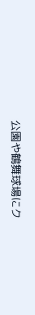公園や鶴舞球場にク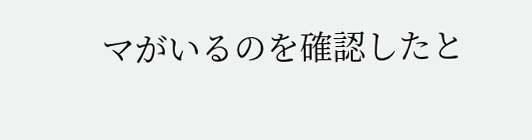マがいるのを確認したと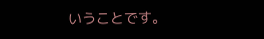いうことです。